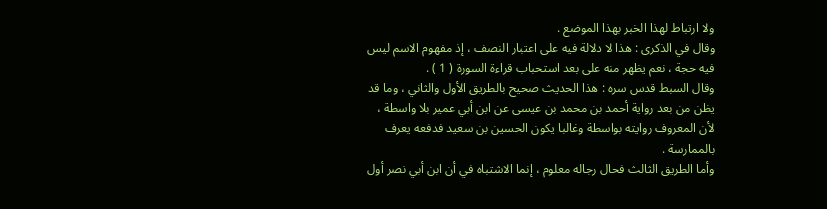ولا ارتباط لهذا الخبر بهذا الموضع .
وقال في الذكرى : هذا لا دلالة فيه على اعتبار النصف ، إذ مفهوم الاسم ليس فيه حجة ، نعم يظهر منه على بعد استحباب قراءة السورة ( 1 ) .
وقال السبط قدس سره : هذا الحديث صحيح بالطريق الأول والثاني ، وما قد يظن من بعد رواية أحمد بن محمد بن عيسى عن ابن أبي عمير بلا واسطة ، لأن المعروف روايته بواسطة وغالبا يكون الحسين بن سعيد فدفعه يعرف بالممارسة .
وأما الطريق الثالث فحال رجاله معلوم ، إنما الاشتباه في أن ابن أبي نصر أول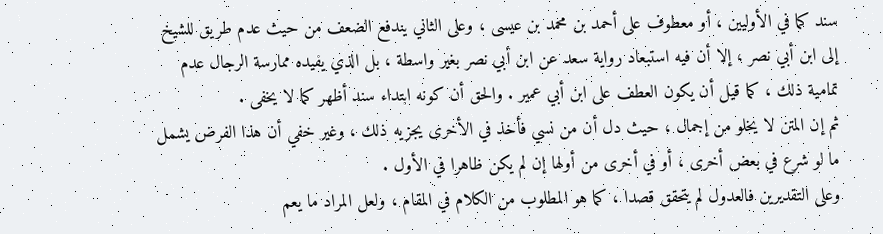سند كما في الأوليين ، أو معطوف على أحمد بن محمد بن عيسى ، وعلى الثاني يندفع الضعف من حيث عدم طريق للشيخ إلى ابن أبي نصر ، إلا أن فيه استبعاد رواية سعد عن ابن أبي نصر بغير واسطة ، بل الذي يفيده ممارسة الرجال عدم تمامية ذلك ، كما قيل أن يكون العطف على ابن أبي عمير . والحق أن كونه ابتداء سند أظهر كما لا يخفى .
ثم إن المتن لا يخلو من إجمال ، حيث دل أن من نسي فأخذ في الأخرى يجزيه ذلك ، وغير خفي أن هذا الفرض يشمل ما لو شرع في بعض أخرى ، أو في أخرى من أولها إن لم يكن ظاهرا في الأول .
وعلى التقديرين فالعدول لم يتحقق قصدا ، كما هو المطلوب من الكلام في المقام ، ولعل المراد ما يعم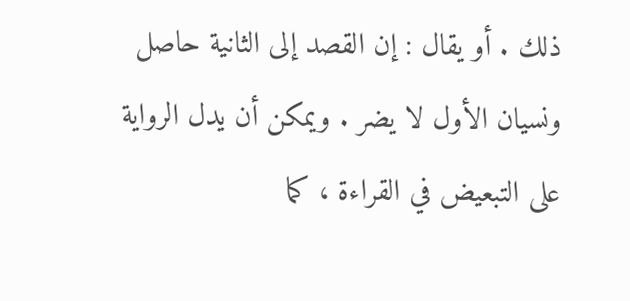ذلك . أو يقال : إن القصد إلى الثانية حاصل ونسيان الأول لا يضر . ويمكن أن يدل الرواية على التبعيض في القراءة ، كما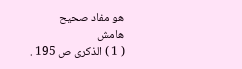هو مفاد صحيح
هامش
( 1 ) الذكرى ص 195 .